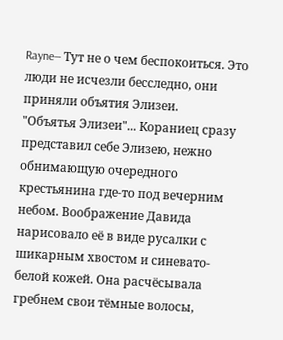Rayne— Тут не о чем беспокоиться. Это люди не исчезли бесследно, они приняли объятия Элизеи.
"Объятья Элизеи"... Кораниец сразу представил себе Элизею, нежно обнимающую очередного крестьянина где-то под вечерним небом. Воображение Давида нарисовало её в виде русалки с шикарным хвостом и синевато-белой кожей. Она расчёсывала гребнем свои тёмные волосы,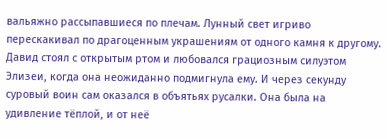вальяжно рассыпавшиеся по плечам. Лунный свет игриво перескакивал по драгоценным украшениям от одного камня к другому. Давид стоял с открытым ртом и любовался грациозным силуэтом Элизеи, когда она неожиданно подмигнула ему. И через секунду суровый воин сам оказался в объятьях русалки. Она была на удивление тёплой, и от неё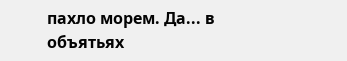пахло морем. Да... в объятьях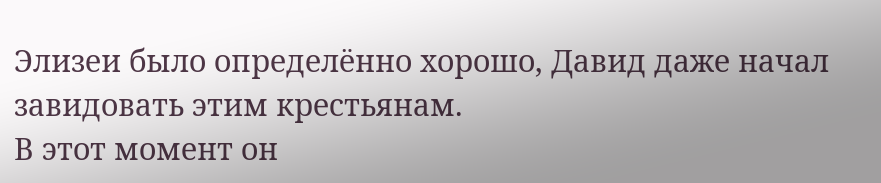Элизеи было определённо хорошо, Давид даже начал завидовать этим крестьянам.
В этот момент он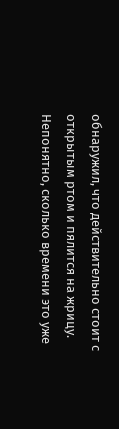обнаружил, что действительно стоит с открытым ртом и пялится на жрицу. Непонятно, сколько времени это уже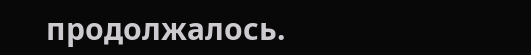продолжалось.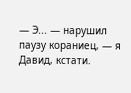— Э... — нарушил паузу кораниец, — я Давид, кстати.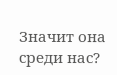Значит она среди нас?